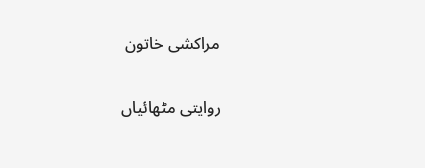مراکشی خاتون

روایتی مٹھائیاں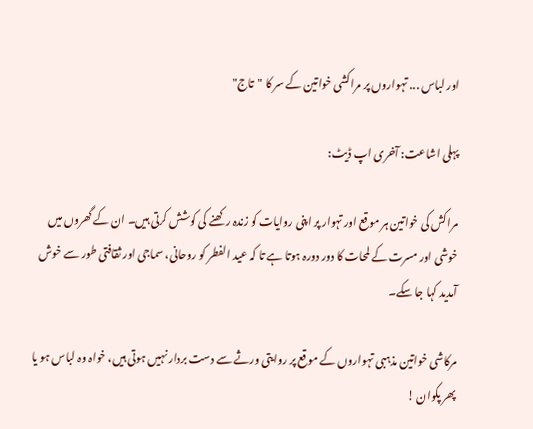اور لباس ... تہواروں پر مراکشی خواتین کے سر کا "تاج"

پہلی اشاعت: آخری اپ ڈیٹ:

مراکش کی خواتین ہر موقع اور تہوار پر اپنی روایات کو زندہ رکھنے کی کوشش کرتی ہیں۔ ان کے گھروں میں خوشی اور مسرت کے لمحات کا دور دورہ ہوتا ہے تا کہ عید الفطر کو روحانی، سماجی اور ثقافتی طور سے خوش آمدید کہا جا سکے۔

مرکاشی خواتین مذہبی تہواروں کے موقع پر روایتی ورثے سے دست بردار نہیں ہوتی ہیں، خواہ وہ لباس ہو یا پھر پکوان !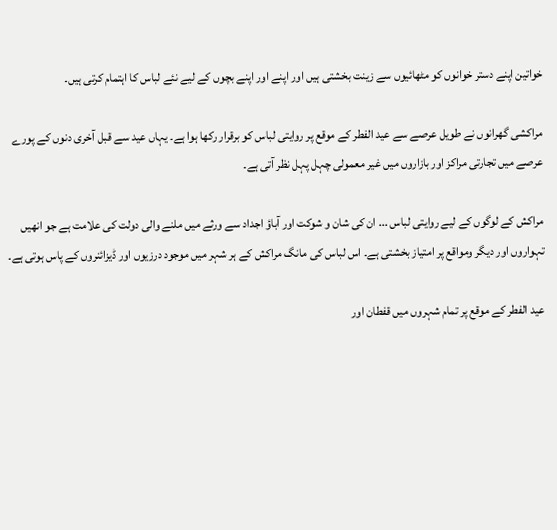خواتین اپنے دستر خوانوں کو مٹھائیوں سے زینت بخشتی ہیں اور اپنے اور اپنے بچوں کے لیے نئے لباس کا اہتمام کرتی ہیں۔

مراکشی گھرانوں نے طویل عرصے سے عید الفطر کے موقع پر روایتی لباس کو برقرار رکھا ہوا ہے۔ یہاں عید سے قبل آخری دنوں کے پورے عرصے میں تجارتی مراکز اور بازاروں میں غیر معمولی چہل پہل نظر آتی ہے۔

مراکش کے لوگوں کے لیے روایتی لباس ... ان کی شان و شوکت اور آباؤ اجداد سے ورثے میں ملنے والی دولت کی علامت ہے جو انھیں تہواروں اور دیگر ومواقع پر امتیاز بخشتی ہے۔ اس لباس کی مانگ مراکش کے ہر شہر میں موجود درزیوں اور ڈیزائنروں کے پاس ہوتی ہے۔

عید الفطر کے موقع پر تمام شہروں میں قفطان اور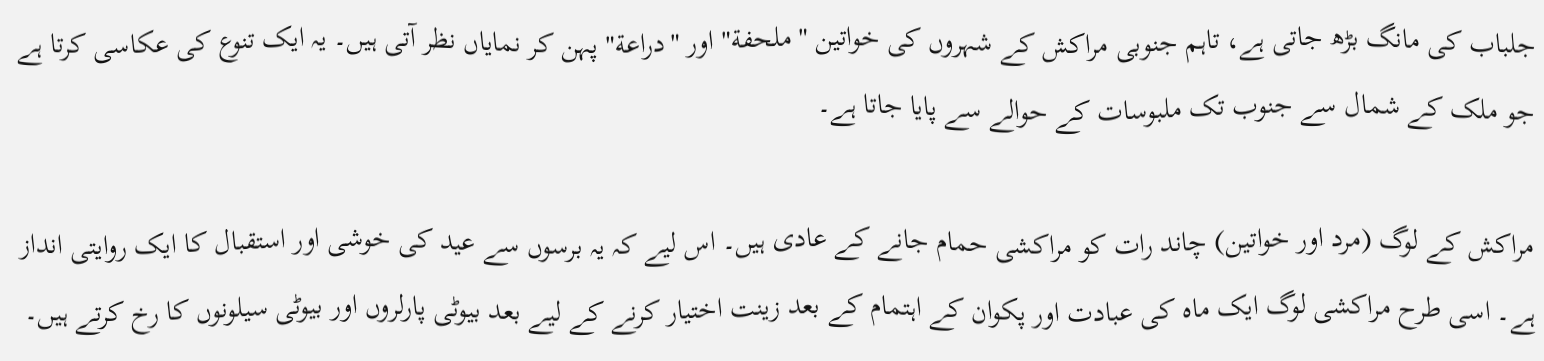جلباب کی مانگ بڑھ جاتی ہے، تاہم جنوبی مراکش کے شہروں کی خواتین "ملحفة" اور "دراعة" پہن کر نمایاں نظر آتی ہیں۔ یہ ایک تنوع کی عکاسی کرتا ہے جو ملک کے شمال سے جنوب تک ملبوسات کے حوالے سے پایا جاتا ہے۔

مراکش کے لوگ (مرد اور خواتین) چاند رات کو مراکشی حمام جانے کے عادی ہیں۔ اس لیے کہ یہ برسوں سے عید کی خوشی اور استقبال کا ایک روایتی انداز ہے۔ اسی طرح مراکشی لوگ ایک ماہ کی عبادت اور پکوان کے اہتمام کے بعد زینت اختیار کرنے کے لیے بعد بیوٹی پارلروں اور بیوٹی سیلونوں کا رخ کرتے ہیں۔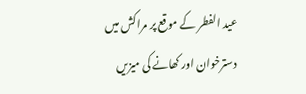عید الفطر کے موقع پر مراکش میں دسترخوان اور کھانے کی میزیں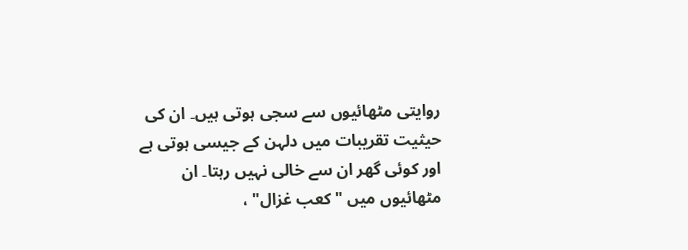روایتی مٹھائیوں سے سجی ہوتی ہیں۔ ان کی حیثیت تقریبات میں دلہن کے جیسی ہوتی ہے اور کوئی گھر ان سے خالی نہیں رہتا۔ ان مٹھائیوں میں "كعب غزال" ،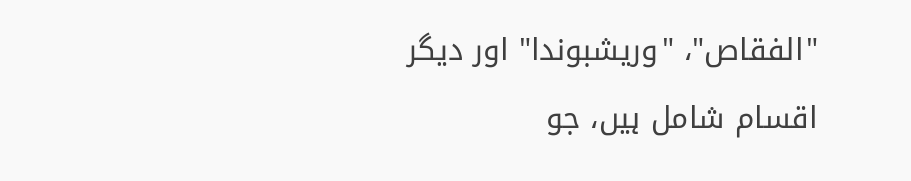"الفقاص"، "وريشبوندا" اور دیگر اقسام شامل ہیں، جو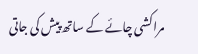مراکشی چائے کے ساتھ پیش کی جاتی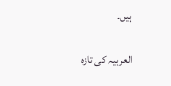ہیں۔

العربیہ کی تازہ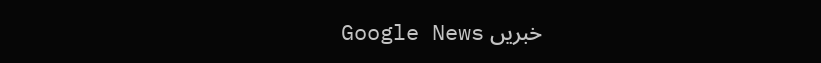خبریں Google News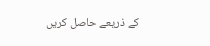کے ذریعے حاصل کریں